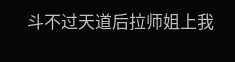斗不过天道后拉师姐上我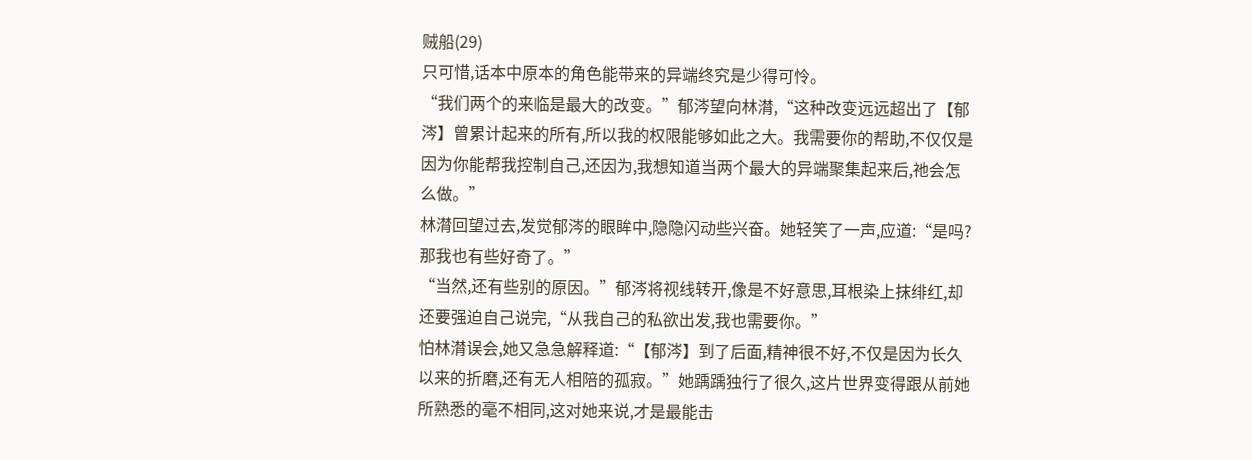贼船(29)
只可惜,话本中原本的角色能带来的异端终究是少得可怜。
“我们两个的来临是最大的改变。”郁涔望向林潸,“这种改变远远超出了【郁涔】曾累计起来的所有,所以我的权限能够如此之大。我需要你的帮助,不仅仅是因为你能帮我控制自己,还因为,我想知道当两个最大的异端聚集起来后,祂会怎么做。”
林潸回望过去,发觉郁涔的眼眸中,隐隐闪动些兴奋。她轻笑了一声,应道:“是吗?那我也有些好奇了。”
“当然,还有些别的原因。”郁涔将视线转开,像是不好意思,耳根染上抹绯红,却还要强迫自己说完,“从我自己的私欲出发,我也需要你。”
怕林潸误会,她又急急解释道:“【郁涔】到了后面,精神很不好,不仅是因为长久以来的折磨,还有无人相陪的孤寂。”她踽踽独行了很久,这片世界变得跟从前她所熟悉的毫不相同,这对她来说,才是最能击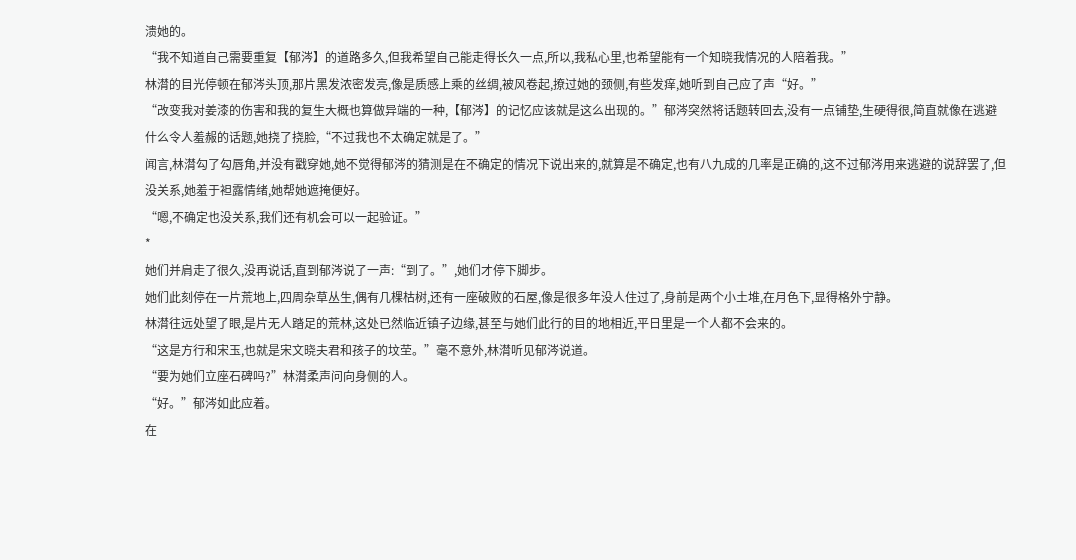溃她的。
“我不知道自己需要重复【郁涔】的道路多久,但我希望自己能走得长久一点,所以,我私心里,也希望能有一个知晓我情况的人陪着我。”
林潸的目光停顿在郁涔头顶,那片黑发浓密发亮,像是质感上乘的丝绸,被风卷起,撩过她的颈侧,有些发痒,她听到自己应了声“好。”
“改变我对姜漆的伤害和我的复生大概也算做异端的一种,【郁涔】的记忆应该就是这么出现的。”郁涔突然将话题转回去,没有一点铺垫,生硬得很,简直就像在逃避什么令人羞赧的话题,她挠了挠脸,“不过我也不太确定就是了。”
闻言,林潸勾了勾唇角,并没有戳穿她,她不觉得郁涔的猜测是在不确定的情况下说出来的,就算是不确定,也有八九成的几率是正确的,这不过郁涔用来逃避的说辞罢了,但没关系,她羞于袒露情绪,她帮她遮掩便好。
“嗯,不确定也没关系,我们还有机会可以一起验证。”
*
她们并肩走了很久,没再说话,直到郁涔说了一声:“到了。”,她们才停下脚步。
她们此刻停在一片荒地上,四周杂草丛生,偶有几棵枯树,还有一座破败的石屋,像是很多年没人住过了,身前是两个小土堆,在月色下,显得格外宁静。
林潸往远处望了眼,是片无人踏足的荒林,这处已然临近镇子边缘,甚至与她们此行的目的地相近,平日里是一个人都不会来的。
“这是方行和宋玉,也就是宋文晓夫君和孩子的坟茔。”毫不意外,林潸听见郁涔说道。
“要为她们立座石碑吗?”林潸柔声问向身侧的人。
“好。”郁涔如此应着。
在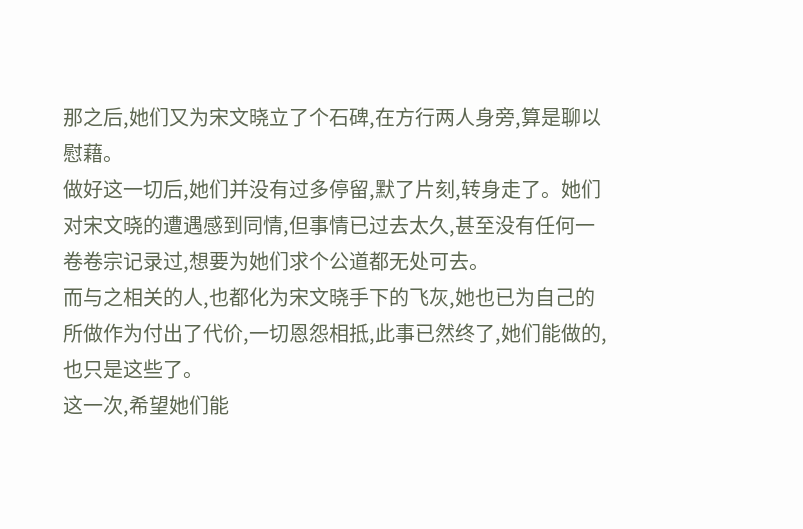那之后,她们又为宋文晓立了个石碑,在方行两人身旁,算是聊以慰藉。
做好这一切后,她们并没有过多停留,默了片刻,转身走了。她们对宋文晓的遭遇感到同情,但事情已过去太久,甚至没有任何一卷卷宗记录过,想要为她们求个公道都无处可去。
而与之相关的人,也都化为宋文晓手下的飞灰,她也已为自己的所做作为付出了代价,一切恩怨相抵,此事已然终了,她们能做的,也只是这些了。
这一次,希望她们能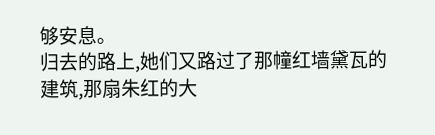够安息。
归去的路上,她们又路过了那幢红墙黛瓦的建筑,那扇朱红的大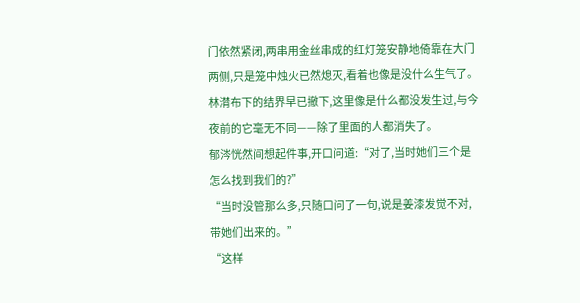门依然紧闭,两串用金丝串成的红灯笼安静地倚靠在大门两侧,只是笼中烛火已然熄灭,看着也像是没什么生气了。
林潸布下的结界早已撤下,这里像是什么都没发生过,与今夜前的它毫无不同——除了里面的人都消失了。
郁涔恍然间想起件事,开口问道:“对了,当时她们三个是怎么找到我们的?”
“当时没管那么多,只随口问了一句,说是姜漆发觉不对,带她们出来的。”
“这样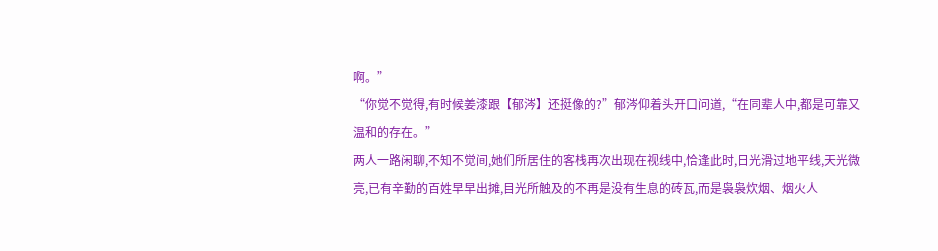啊。”
“你觉不觉得,有时候姜漆跟【郁涔】还挺像的?”郁涔仰着头开口问道,“在同辈人中,都是可靠又温和的存在。”
两人一路闲聊,不知不觉间,她们所居住的客栈再次出现在视线中,恰逢此时,日光滑过地平线,天光微亮,已有辛勤的百姓早早出摊,目光所触及的不再是没有生息的砖瓦,而是袅袅炊烟、烟火人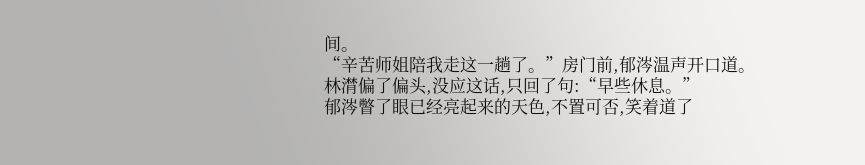间。
“辛苦师姐陪我走这一趟了。”房门前,郁涔温声开口道。
林潸偏了偏头,没应这话,只回了句:“早些休息。”
郁涔瞥了眼已经亮起来的天色,不置可否,笑着道了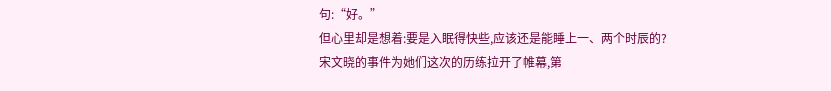句:“好。”
但心里却是想着:要是入眠得快些,应该还是能睡上一、两个时辰的?
宋文晓的事件为她们这次的历练拉开了帷幕,第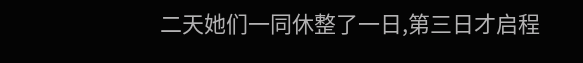二天她们一同休整了一日,第三日才启程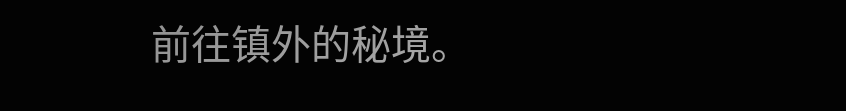前往镇外的秘境。